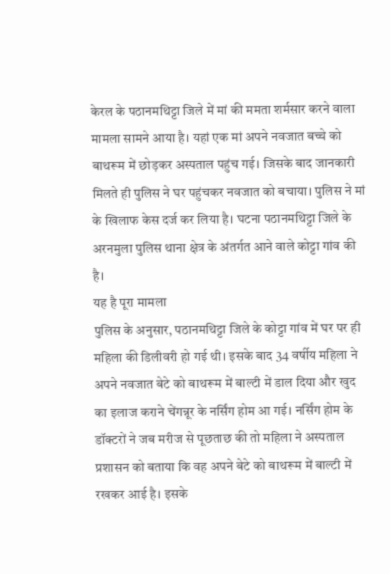केरल के पठानमथिट्टा जिले में मां की ममता शर्मसार करने वाला मामला सामने आया है। यहां एक मां अपने नवजात बच्चे को बाथरूम में छोड़कर अस्पताल पहुंच गई। जिसके बाद जानकारी मिलते ही पुलिस ने घर पहुंचकर नवजात को बचाया। पुलिस ने मां के खिलाफ केस दर्ज कर लिया है। घटना पठानमथिट्टा जिले के अरनमुला पुलिस थाना क्षेत्र के अंतर्गत आने वाले कोट्टा गांव की है।
यह है पूरा मामला
पुलिस के अनुसार, पठानमथिट्टा जिले के कोट्टा गांव में घर पर ही महिला की डिलीवरी हो गई थी। इसके बाद 34 वर्षीय महिला ने अपने नवजात बेटे को बाथरूम में बाल्टी में डाल दिया और खुद का इलाज कराने चेंगन्नूर के नर्सिंग होम आ गई। नर्सिंग होम के डॉक्टरों ने जब मरीज से पूछताछ की तो महिला ने अस्पताल प्रशासन को बताया कि वह अपने बेटे को बाथरूम में बाल्टी में रखकर आई है। इसके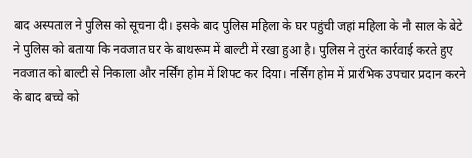बाद अस्पताल ने पुलिस को सूचना दी। इसके बाद पुलिस महिला के घर पहुंची जहां महिला के नौ साल के बेटे ने पुलिस को बताया कि नवजात घर के बाथरूम में बाल्टी में रखा हुआ है। पुलिस ने तुरंत कार्रवाई करते हुए नवजात को बाल्टी से निकाला और नर्सिंग होम में शिफ्ट कर दिया। नर्सिंग होम में प्रारंभिक उपचार प्रदान करने के बाद बच्चे को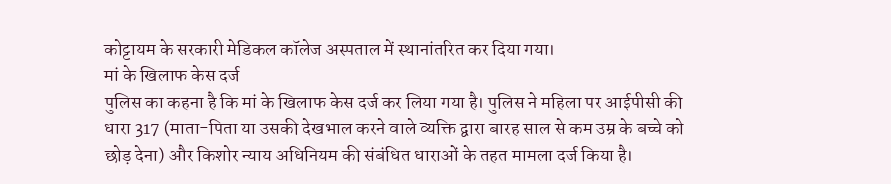कोट्टायम के सरकारी मेडिकल कॉलेज अस्पताल में स्थानांतरित कर दिया गया।
मां के खिलाफ केस दर्ज
पुलिस का कहना है कि मां के खिलाफ केस दर्ज कर लिया गया है। पुलिस ने महिला पर आईपीसी की धारा 317 (माता-पिता या उसकी देखभाल करने वाले व्यक्ति द्वारा बारह साल से कम उम्र के बच्चे को छोड़ देना) और किशोर न्याय अधिनियम की संबंधित धाराओं के तहत मामला दर्ज किया है।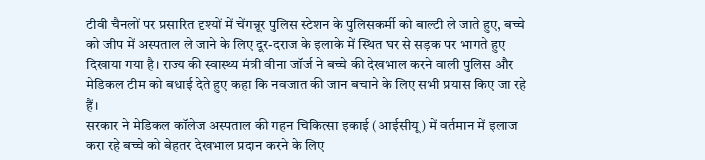टीवी चैनलों पर प्रसारित दृश्यों में चेंगन्नूर पुलिस स्टेशन के पुलिसकर्मी को बाल्टी ले जाते हुए, बच्चे को जीप में अस्पताल ले जाने के लिए दूर-दराज के इलाके में स्थित घर से सड़क पर भागते हुए दिखाया गया है। राज्य की स्वास्थ्य मंत्री वीना जॉर्ज ने बच्चे की देखभाल करने वाली पुलिस और मेडिकल टीम को बधाई देते हुए कहा कि नवजात की जान बचाने के लिए सभी प्रयास किए जा रहे हैं।
सरकार ने मेडिकल कॉलेज अस्पताल की गहन चिकित्सा इकाई (आईसीयू) में वर्तमान में इलाज करा रहे बच्चे को बेहतर देखभाल प्रदान करने के लिए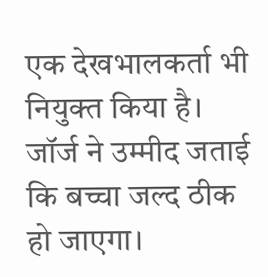एक देखभालकर्ता भी नियुक्त किया है। जॉर्ज ने उम्मीद जताई कि बच्चा जल्द ठीक हो जाएगा।